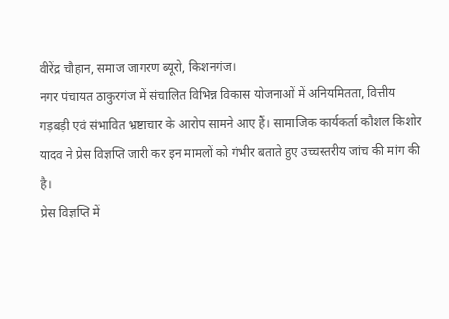वीरेंद्र चौहान, समाज जागरण ब्यूरो, किशनगंज।
नगर पंचायत ठाकुरगंज में संचालित विभिन्न विकास योजनाओं में अनियमितता, वित्तीय गड़बड़ी एवं संभावित भ्रष्टाचार के आरोप सामने आए हैं। सामाजिक कार्यकर्ता कौशल किशोर यादव ने प्रेस विज्ञप्ति जारी कर इन मामलों को गंभीर बताते हुए उच्चस्तरीय जांच की मांग की है।
प्रेस विज्ञप्ति में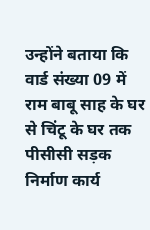उन्होंने बताया कि वार्ड संख्या 09 में राम बाबू साह के घर से चिंटू के घर तक पीसीसी सड़क निर्माण कार्य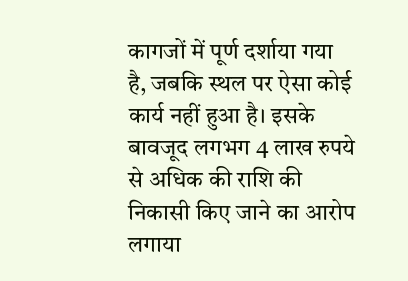कागजों में पूर्ण दर्शाया गया है, जबकि स्थल पर ऐसा कोई कार्य नहीं हुआ है। इसके बावजूद लगभग 4 लाख रुपये से अधिक की राशि की निकासी किए जाने का आरोप लगाया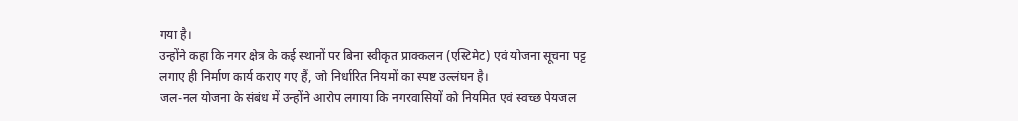गया है।
उन्होंने कहा कि नगर क्षेत्र के कई स्थानों पर बिना स्वीकृत प्राक्कलन (एस्टिमेट) एवं योजना सूचना पट्ट लगाए ही निर्माण कार्य कराए गए हैं, जो निर्धारित नियमों का स्पष्ट उल्लंघन है।
जल-नल योजना के संबंध में उन्होंने आरोप लगाया कि नगरवासियों को नियमित एवं स्वच्छ पेयजल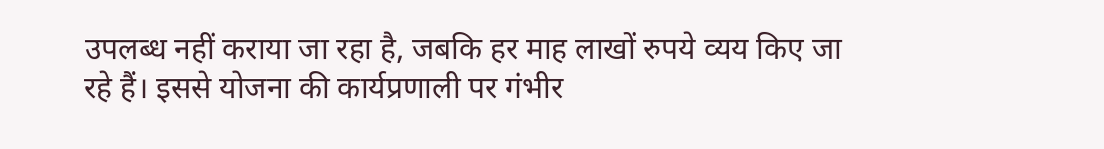उपलब्ध नहीं कराया जा रहा है, जबकि हर माह लाखों रुपये व्यय किए जा रहे हैं। इससे योजना की कार्यप्रणाली पर गंभीर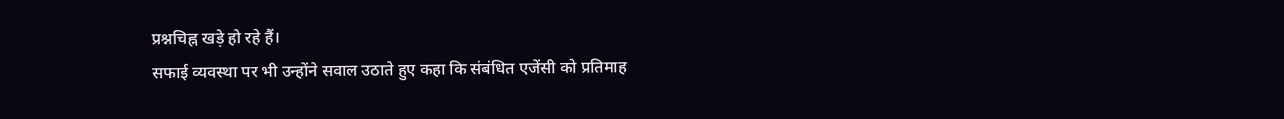प्रश्नचिह्न खड़े हो रहे हैं।
सफाई व्यवस्था पर भी उन्होंने सवाल उठाते हुए कहा कि संबंधित एजेंसी को प्रतिमाह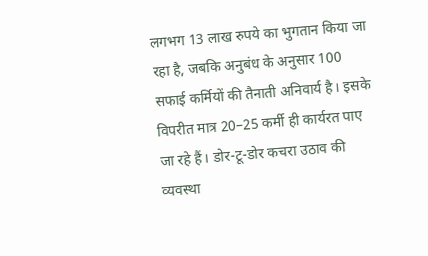लगभग 13 लाख रुपये का भुगतान किया जा रहा है, जबकि अनुबंध के अनुसार 100 सफाई कर्मियों की तैनाती अनिवार्य है। इसके विपरीत मात्र 20–25 कर्मी ही कार्यरत पाए जा रहे हैं। डोर-टू-डोर कचरा उठाव की व्यवस्था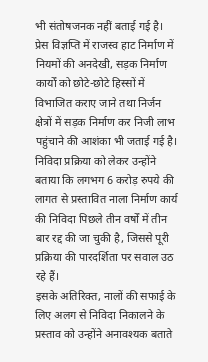भी संतोषजनक नहीं बताई गई है।
प्रेस विज्ञप्ति में राजस्व हाट निर्माण में नियमों की अनदेखी, सड़क निर्माण कार्यों को छोटे-छोटे हिस्सों में विभाजित कराए जाने तथा निर्जन क्षेत्रों में सड़क निर्माण कर निजी लाभ पहुंचाने की आशंका भी जताई गई है।
निविदा प्रक्रिया को लेकर उन्होंने बताया कि लगभग 6 करोड़ रुपये की लागत से प्रस्तावित नाला निर्माण कार्य की निविदा पिछले तीन वर्षों में तीन बार रद्द की जा चुकी है, जिससे पूरी प्रक्रिया की पारदर्शिता पर सवाल उठ रहे हैं।
इसके अतिरिक्त, नालों की सफाई के लिए अलग से निविदा निकालने के प्रस्ताव को उन्होंने अनावश्यक बताते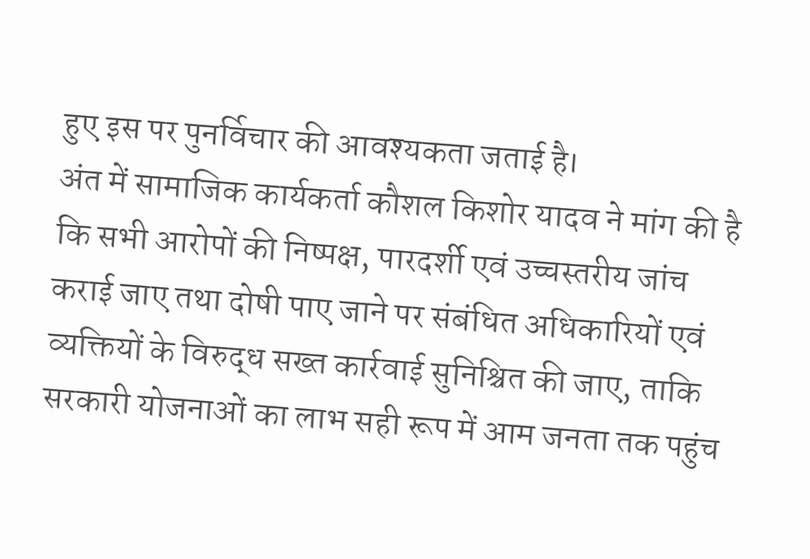हुए इस पर पुनर्विचार की आवश्यकता जताई है।
अंत में सामाजिक कार्यकर्ता कौशल किशोर यादव ने मांग की है कि सभी आरोपों की निष्पक्ष, पारदर्शी एवं उच्चस्तरीय जांच कराई जाए तथा दोषी पाए जाने पर संबंधित अधिकारियों एवं व्यक्तियों के विरुद्ध सख्त कार्रवाई सुनिश्चित की जाए, ताकि सरकारी योजनाओं का लाभ सही रूप में आम जनता तक पहुंच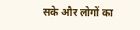सके और लोगों का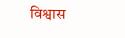विश्वास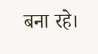बना रहे।